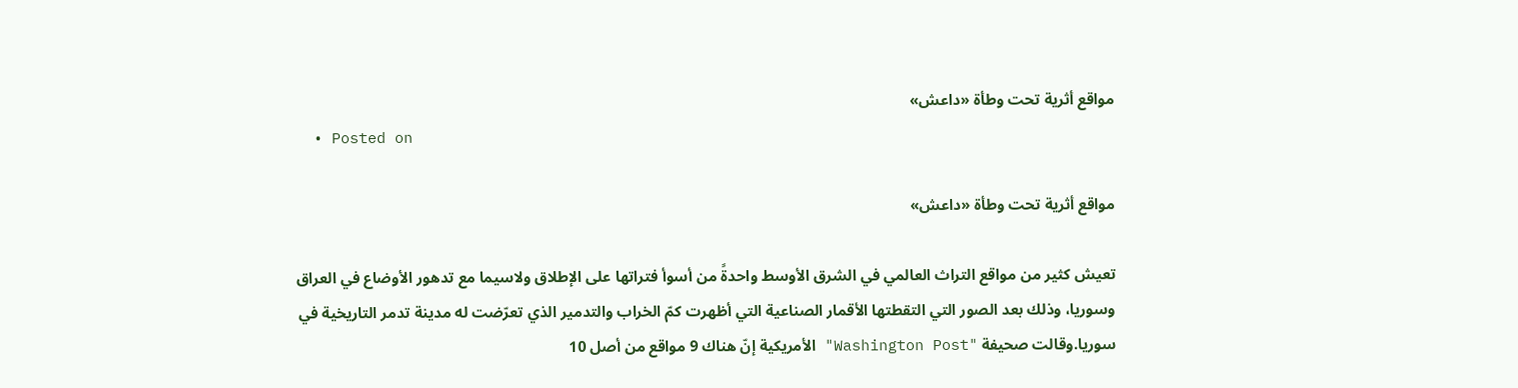مواقع أثرية تحت وطأة «داعش»
  • Posted on

مواقع أثرية تحت وطأة «داعش»

تعيش كثير من مواقع التراث العالمي في الشرق الأوسط واحدةً من أسوأ فتراتها على الإطلاق ولاسيما مع تدهور الأوضاع في العراق وسوريا، وذلك بعد الصور التي التقطتها الأقمار الصناعية التي أظهرت كمّ الخراب والتدمير الذي تعرّضت له مدينة تدمر التاريخية في سوريا.وقالت صحيفة "Washington Post" الأمريكية إنّ هناك 9 مواقع من أصل 10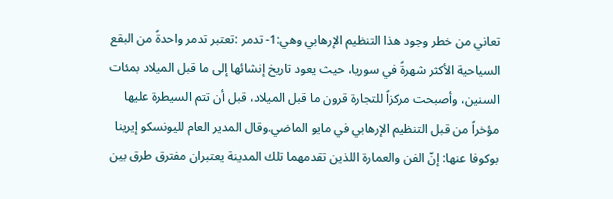تعاني من خطر وجود هذا التنظيم الإرهابي وهي:1- تدمر :تعتبر تدمر واحدةً من البقع السياحية الأكثر شهرةً في سوريا، حيث يعود تاريخ إنشائها إلى ما قبل الميلاد بمئات السنين، وأصبحت مركزاً للتجارة قرون ما قبل الميلاد، قبل أن تتم السيطرة عليها مؤخراً من قبل التنظيم الإرهابي في مايو الماضي.وقال المدير العام لليونسكو إيرينا بوكوفا عنها: إنّ الفن والعمارة اللذين تقدمهما تلك المدينة يعتبران مفترق طرق بين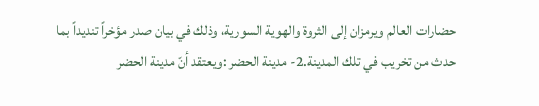حضارات العالم ويرمزان إلى الثروة والهوية السورية، وذلك في بيان صدر مؤخراً تنديداً بما حدث من تخريب في تلك المدينة.2- مدينة الحضر :ويعتقد أنّ مدينة الحضر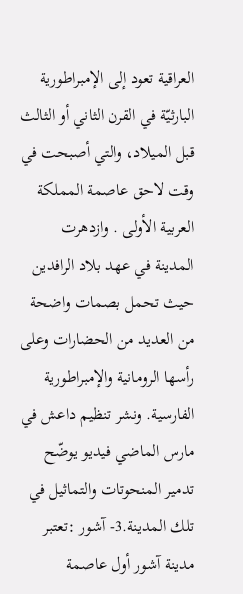العراقية تعود إلى الإمبراطورية البارثيّة في القرن الثاني أو الثالث قبل الميلاد، والتي أصبحت في وقت لاحق عاصمة المملكة العربية الأولى . وازدهرت المدينة في عهد بلاد الرافدين حيث تحمل بصمات واضحة من العديد من الحضارات وعلى رأسها الرومانية والإمبراطورية الفارسية. ونشر تنظيم داعش في مارس الماضي فيديو يوضّح تدمير المنحوتات والتماثيل في تلك المدينة.3- آشور :تعتبر مدينة آشور أول عاصمة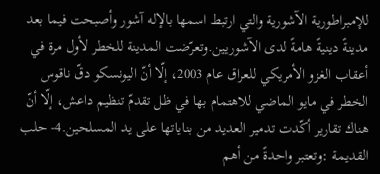للإمبراطورية الآشورية والتي ارتبط اسمها بالإله آشور وأصبحت فيما بعد مدينةً دينيةً هامةً لدى الآشوريين.وتعرّضت المدينة للخطر لأول مرة في أعقاب الغزو الأمريكي للعراق عام 2003، إلّا أنّ اليونسكو دقّ ناقوس الخطر في مايو الماضي للاهتمام بها في ظل تقدمّ تنظيم داعش، إلّا أنّ هناك تقارير أكّدت تدمير العديد من بناياتها على يد المسلحين.4- حلب القديمة :وتعتبر واحدةً من أهم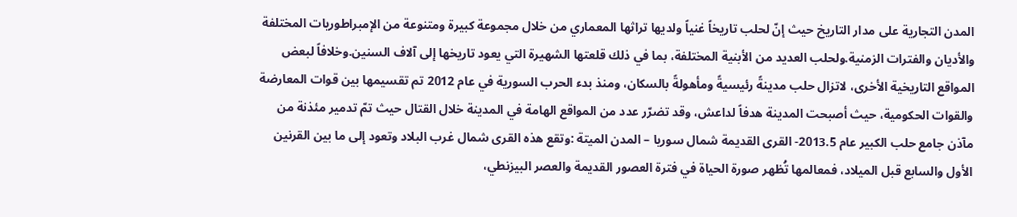المدن التجارية على مدار التاريخ حيث إنّ لحلب تاريخاً غنياً ولديها تراثها المعماري من خلال مجموعة كبيرة ومتنوعة من الإمبراطوريات المختلفة والأديان والفترات الزمنية.ولحلب العديد من الأبنية المختلفة، بما في ذلك قلعتها الشهيرة التي يعود تاريخها إلى آلاف السنين.وخلافاً لبعض المواقع التاريخية الأخرى، لاتزال حلب مدينةً رئيسيةً ومأهولةً بالسكان، ومنذ بدء الحرب السورية في عام 2012 تم تقسيمها بين قوات المعارضة والقوات الحكومية، حيث أصبحت المدينة هدفاً لداعش، وقد تضرّر عدد من المواقع الهامة في المدينة خلال القتال حيث تمّ تدمير مئذنة من مآذن جامع حلب الكبير عام 2013.5- القرى القديمة شمال سوريا – المدن الميتة :وتقع هذه القرى شمال غرب البلاد وتعود إلى ما بين القرنين الأول والسابع قبل الميلاد، فمعالمها تُظهر صورة الحياة في فترة العصور القديمة والعصر البيزنطي،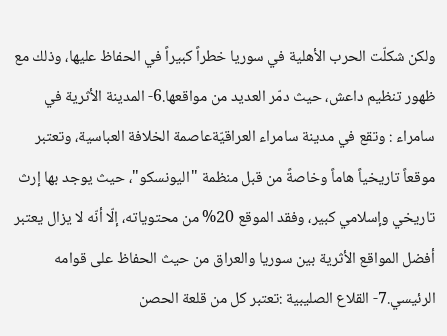ولكن شكلّت الحرب الأهلية في سوريا خطراً كبيراً في الحفاظ عليها، وذلك مع ظهور تنظيم داعش، حيث دمّر العديد من مواقعها.6- المدينة الأثرية في سامراء : وتقع في مدينة سامراء العراقيّةعاصمة الخلافة العباسية، وتعتبر موقعاً تاريخياً هاماً وخاصةً من قبل منظمة "اليونسكو"، حيث يوجد بها إرث تاريخي وإسلامي كبير، وفقد الموقع 20% من محتوياته، إلّا أنّه لا يزال يعتبر أفضل المواقع الأثرية بين سوريا والعراق من حيث الحفاظ على قوامه الرئيسي.7- القلاع الصليبية :تعتبر كل من قلعة الحصن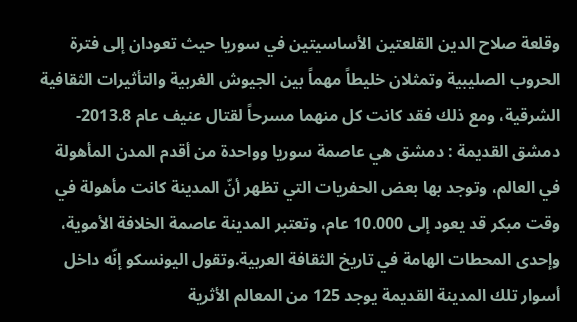وقلعة صلاح الدين القلعتين الأساسيتين في سوريا حيث تعودان إلى فترة الحروب الصليبية وتمثلان خليطاً مهماً بين الجيوش الغربية والتأثيرات الثقافية الشرقية، ومع ذلك فقد كانت كل منهما مسرحاً لقتال عنيف عام 2013.8- دمشق القديمة : دمشق هي عاصمة سوريا وواحدة من أقدم المدن المأهولة في العالم، وتوجد بها بعض الحفريات التي تظهر أنّ المدينة كانت مأهولة في وقت مبكر قد يعود إلى 10.000 عام، وتعتبر المدينة عاصمة الخلافة الأموية، وإحدى المحطات الهامة في تاريخ الثقافة العربية.وتقول اليونسكو إنّه داخل أسوار تلك المدينة القديمة يوجد 125 من المعالم الأثرية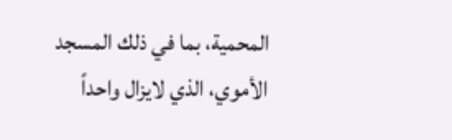المحمية، بما في ذلك المسجد الأموي، الذي لايزال واحداً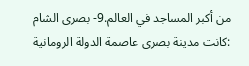من أكبر المساجد في العالم.9- بصرى الشام :كانت مدينة بصرى عاصمة الدولة الرومانية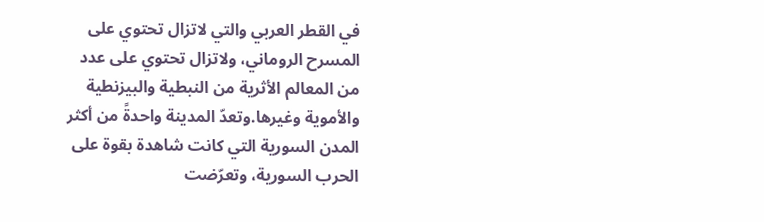في القطر العربي والتي لاتزال تحتوي على المسرح الروماني، ولاتزال تحتوي على عدد من المعالم الأثرية من النبطية والبيزنطية والأموية وغيرها.وتعدّ المدينة واحدةً من أكثر المدن السورية التي كانت شاهدة بقوة على الحرب السورية، وتعرّضت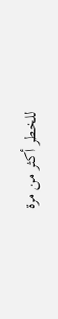للخطر أكثر من مرة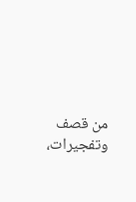من قصف وتفجيرات،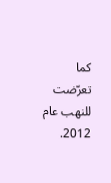كما تعرّضت للنهب عام 2012.